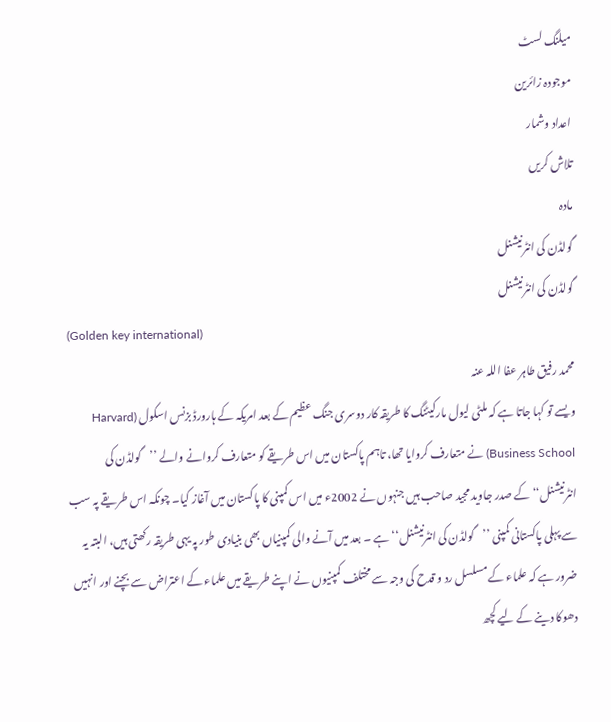میلنگ لسٹ
موجودہ زائرین
اعداد وشمار
تلاش کریں
مادہ
گولڈن کی انٹرنیشنل
گولڈن کی انٹرنیشنل
(Golden key international)
محمد رفیق طاہر عفا اللہ عنہ
ویسے تو کہا جاتا ہے کہ ملٹی لیول مارکیٹنگ کا طریقہ کار دوسری جنگ عظیم کے بعد امریکہ کے ہارورڈ بزنس اسکول (Harvard Business School) نے متعارف کروایا تھا، تاہم پاکستان میں اس طریقے کو متعارف کروانے والے ’’گولڈن کی انٹرنیشنل‘‘ کے صدر جاوید مجید صاحب ہیں جنہوں نے 2002ء میں اس کمپنی کا پاکستان میں آغاز کیا۔ چونکہ اس طریقے پہ سب سے پہلی پاکستانی کمپنی ’’گولڈن کی انٹرنیشنل‘‘ ہے ۔ بعد میں آنے والی کمپنیاں بھی بنیادی طور پہ یہی طریقہ رکھتی ہیں، البتہ یہ ضرور ہے کہ علماء کے مسلسل رد و قدح کی وجہ سے مختلف کمپنیوں نے اپنے طریقے میں علماء کے اعتراض سے بچنے اور انہیں دھوکا دینے کے لیے کچھ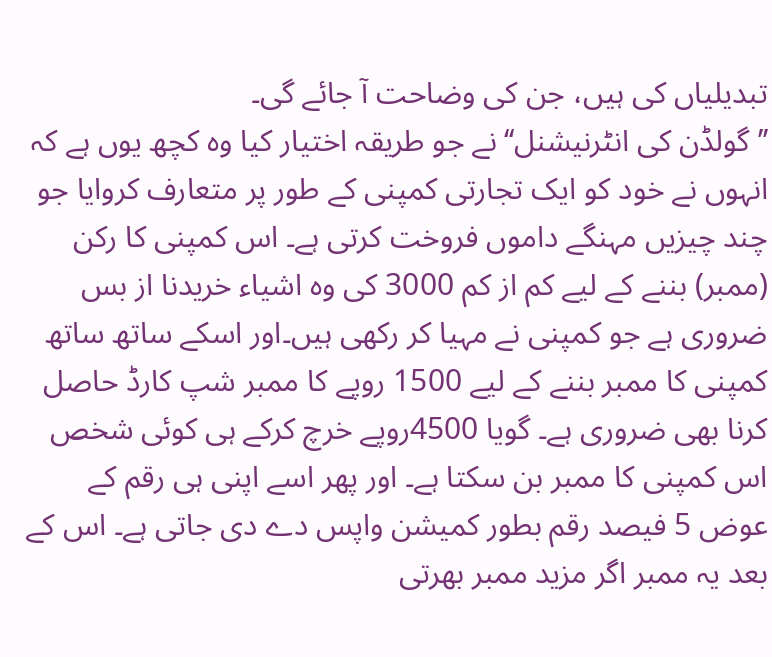تبدیلیاں کی ہیں، جن کی وضاحت آ جائے گی۔
’’گولڈن کی انٹرنیشنل‘‘ نے جو طریقہ اختیار کیا وہ کچھ یوں ہے کہ انہوں نے خود کو ایک تجارتی کمپنی کے طور پر متعارف کروایا جو چند چیزیں مہنگے داموں فروخت کرتی ہے۔ اس کمپنی کا رکن (ممبر) بننے کے لیے کم از کم 3000 کی وہ اشیاء خریدنا از بس ضروری ہے جو کمپنی نے مہیا کر رکھی ہیں۔اور اسکے ساتھ ساتھ کمپنی کا ممبر بننے کے لیے 1500 روپے کا ممبر شپ کارڈ حاصل کرنا بھی ضروری ہے۔ گویا 4500روپے خرچ کرکے ہی کوئی شخص اس کمپنی کا ممبر بن سکتا ہے۔ اور پھر اسے اپنی ہی رقم کے عوض 5 فیصد رقم بطور کمیشن واپس دے دی جاتی ہے۔ اس کے بعد یہ ممبر اگر مزید ممبر بھرتی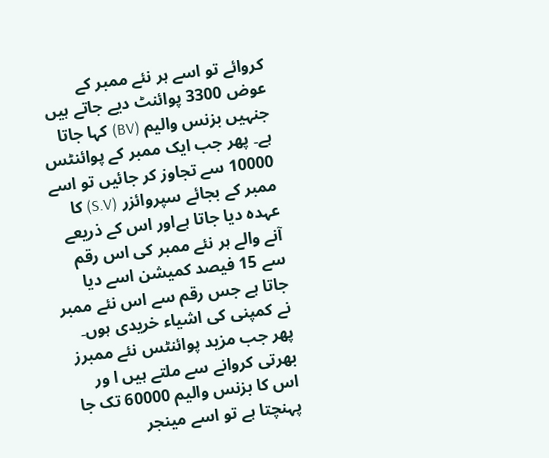کروائے تو اسے ہر نئے ممبر کے عوض 3300 پوائنٹ دیے جاتے ہیں جنہیں بزنس والیم (BV) کہا جاتا ہے۔ پھر جب ایک ممبر کے پوائنٹس 10000 سے تجاوز کر جائیں تو اسے ممبر کے بجائے سپروائزر (S.V) کا عہدہ دیا جاتا ہےاور اس کے ذریعے آنے والے ہر نئے ممبر کی اس رقم سے 15 فیصد کمیشن اسے دیا جاتا ہے جس رقم سے اس نئے ممبر نے کمپنی کی اشیاء خریدی ہوں۔ پھر جب مزید پوائنٹس نئے ممبرز بھرتی کروانے سے ملتے ہیں ا ور اس کا بزنس والیم 60000 تک جا پہنچتا ہے تو اسے مینجر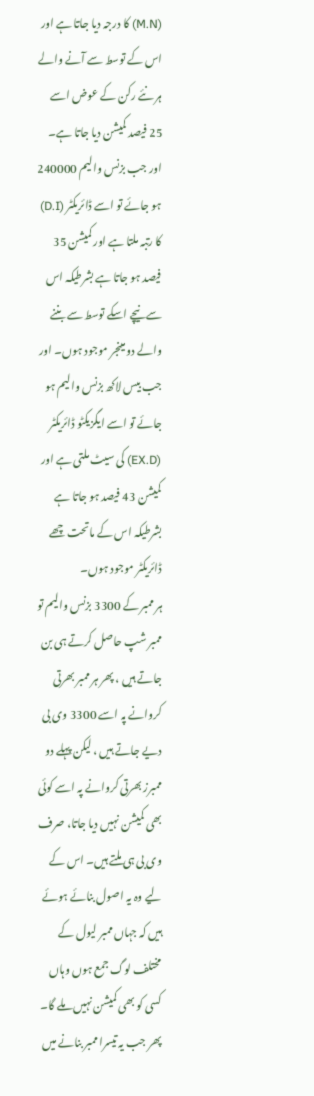(M.N) کا درجہ دیا جاتا ہے اور اس کے توسط سے آنے والے ہر نئے رکن کے عوض اسے 25 فیصد کمیشن دیا جاتا ہے۔ اور جب بزنس والیم 240000 ہو جائے تو اسے ڈائریکٹر (D.I) کا رتبہ ملتا ہے اور کمیشن 35 فیصد ہو جاتا ہے بشرطیکہ اس سے نیچے اسکے توسط سے بننے والے دو مینجر موجود ہوں۔ اور جب بیس لاکھ بزنس والیم ہو جائے تو اسے ایگزیکٹو ڈائریکٹر (EX.D) کی سیٹ ملتی ہے اور کمیشن 43 فیصد ہو جاتا ہے بشرطیکہ اس کے ماتحت چھے ڈائریکٹر موجود ہوں۔
ہر ممبر کے 3300 بزنس والیم تو ممبر شپ حاصل کرتے ہی بن جاتے ہیں ، پھر ہر ممبر بھرتی کروانے پہ اسے 3300 وی بی دیے جاتے ہیں ، لیکن پہلے دو ممبرز بھرتی کروانے پہ اسے کوئی بھی کمیشن نہیں دیا جاتا، صرف وی بی ہی ملتے ہیں۔ اس کے لیے وہ یہ اصول بنائے ہوئے ہیں کہ جہاں ممبر لیول کے مختلف لوگ جمع ہوں وہاں کسی کو بھی کمیشن نہیں ملے گا۔ پھر جب یہ تیسرا ممبر بنانے میں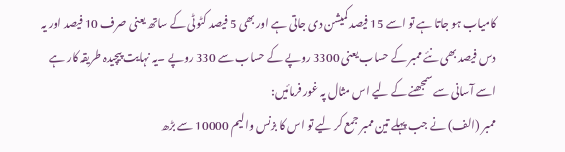کامیاب ہو جاتا ہے تو اسے 15 فیصد کمیشن دی جاتی ہے اور بھی 5 فیصد کٹوٹی کے ساتھ یعنی صرف 10 فیصد اور یہ دس فیصد بھی نئے ممبر کے حساب یعنی 3300 روپے کے حساب سے 330 روپے ۔یہ نہایت پیچیدہ طریقہ کار ہے اسے آسانی سے سمجھنے کے لیے اس مثال پہ غور فرمائیں:
ممبر (الف) نے جب پہلے تین ممبر جمع کر لیے تو اس کا بزنس والیم 10000 سے بڑھ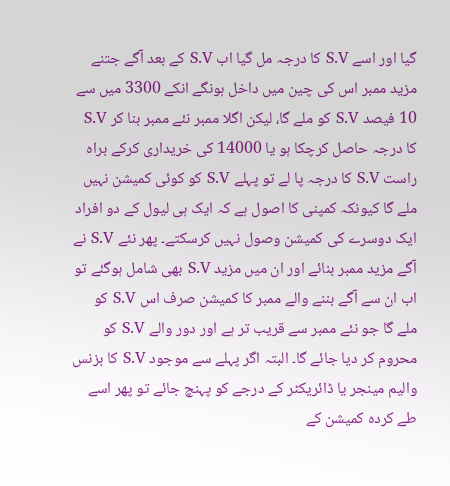گیا اور اسے S.V کا درجہ مل گیا اب S.V کے بعد آگے جتنے مزید ممبر اس کی چین میں داخل ہونگے انکے 3300 میں سے 10 فیصد S.V کو ملے گا، لیکن اگلا ممبر نئے ممبر بنا کر S.V کا درجہ حاصل کرچکا ہو یا 14000 کی خریداری کرکے براہ راست S.V کا درجہ پا لے تو پہلے S.V کو کوئی کمیشن نہیں ملے گا کیونکہ کمپنی کا اصول ہے کہ ایک ہی لیول کے دو افراد ایک دوسرے کی کمیشن وصول نہیں کرسکتے۔ پھر نئے S.V نے آگے مزید ممبر بنائے اور ان میں مزید S.V بھی شامل ہوگئے تو اب ان سے آگے بننے والے ممبر کا کمیشن صرف اس S.V کو ملے گا جو نئے ممبر سے قریب تر ہے اور دور والے S.V کو محروم کر دیا جائے گا۔ البتہ اگر پہلے سے موجود S.V کا بزنس والیم مینجر یا ڈائریکٹر کے درجے کو پہنچ جائے تو پھر اسے طے کردہ کمیشن کے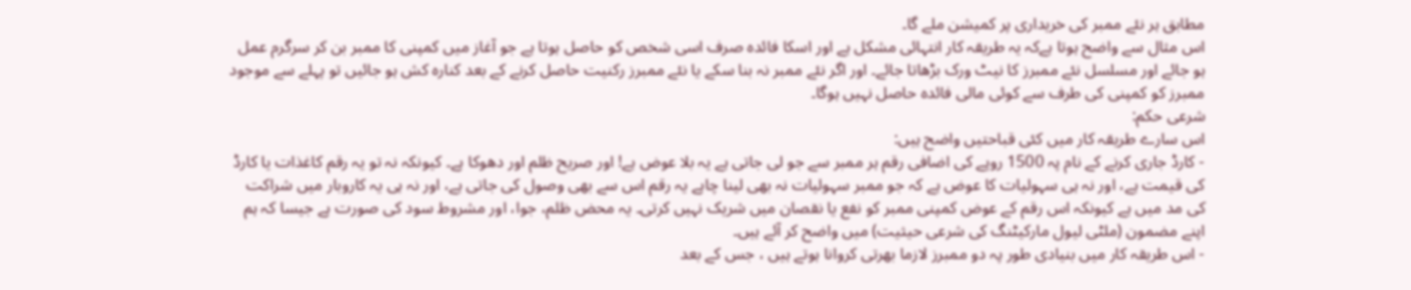مطابق ہر نئے ممبر کی خریداری پر کمیشن ملے گا۔
اس مثال سے واضح ہوتا ہےکہ یہ طریقہ کار انتہائی مشکل ہے اور اسکا فائدہ صرف اسی شخص کو حاصل ہوتا ہے جو آغاز میں کمپنی کا ممبر بن کر سرگرم عمل ہو جائے اور مسلسل نئے ممبرز کا نیٹ ورک بڑھاتا جائے۔ اور اگر نئے ممبر نہ بنا سکے یا نئے ممبرز رکنیت حاصل کرنے کے بعد کنارہ کش ہو جائیں تو پہلے سے موجود ممبرز کو کمپنی کی طرف سے کوئی مالی فائدہ حاصل نہیں ہوگا۔
شرعی حکم:
اس سارے طریقہ کار میں کئی قباحتیں واضح ہیں:
- کارڈ جاری کرنے کے نام پہ 1500 روپے کی اضافی رقم ہر ممبر سے جو لی جاتی ہے یہ بلا عوض ہے! اور صریح ظلم اور دھوکا ہے۔ کیونکہ نہ تو یہ رقم کاغذات یا کارڈ کی قیمت ہے، اور نہ ہی سہولیات کا عوض ہے کہ جو ممبر سہولیات نہ بھی لینا چاہے یہ رقم اس سے بھی وصول کی جاتی ہے، اور نہ ہی یہ کاروبار میں شراکت کی مد میں ہے کیونکہ اس رقم کے عوض کمپنی ممبر کو نفع یا نقصان میں شریک نہیں کرتی۔ یہ محض ظلم، جوا، اور مشروط سود کی صورت ہے جیسا کہ ہم اپنے مضمون (ملٹی لیول مارکیٹنگ کی شرعی حیثیت) میں واضح کر آئے ہیں۔
- اس طریقہ کار میں بنیادی طور پہ دو ممبرز لازما بھرتی کروانا ہوتے ہیں ، جس کے بعد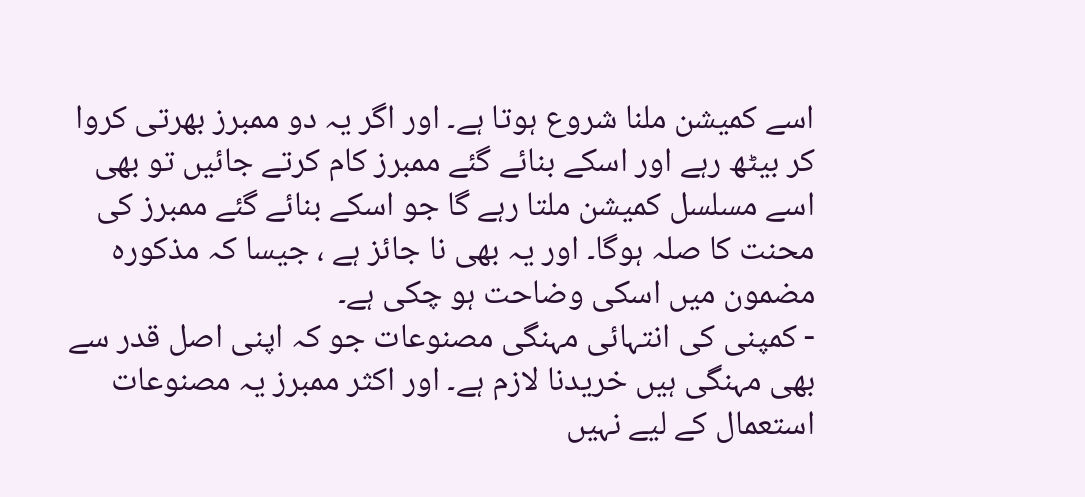اسے کمیشن ملنا شروع ہوتا ہے۔ اور اگر یہ دو ممبرز بھرتی کروا کر بیٹھ رہے اور اسکے بنائے گئے ممبرز کام کرتے جائیں تو بھی اسے مسلسل کمیشن ملتا رہے گا جو اسکے بنائے گئے ممبرز کی محنت کا صلہ ہوگا۔ اور یہ بھی نا جائز ہے ، جیسا کہ مذکورہ مضمون میں اسکی وضاحت ہو چکی ہے۔
- کمپنی کی انتہائی مہنگی مصنوعات جو کہ اپنی اصل قدر سے بھی مہنگی ہیں خریدنا لازم ہے۔ اور اکثر ممبرز یہ مصنوعات استعمال کے لیے نہیں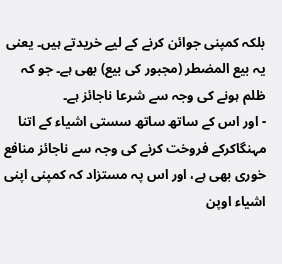بلکہ کمپنی جوائن کرنے کے لیے خریدتے ہیں۔ یعنی یہ بیع المضطر (مجبور کی بیع) بھی ہے۔ جو کہ ظلم ہونے کی وجہ سے شرعا ناجائز ہے۔
- اور اس کے ساتھ ساتھ سستی اشیاء کے اتنا مہنگاکرکے فروخت کرنے کی وجہ سے ناجائز منافع خوری بھی ہے، اور اس پہ مستزاد کہ کمپنی اپنی اشیاء اوپن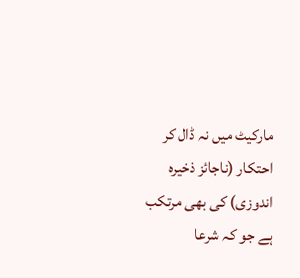مارکیٹ میں نہ ڈال کر احتکار (ناجائز ذخیرہ اندوزی) کی بھی مرتکب ہے جو کہ شرعا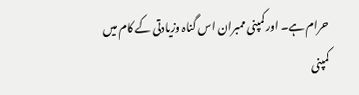حرام ہے۔ اور کمپنی ممبران اس گناہ وزیادتی کے کام میں کمپنی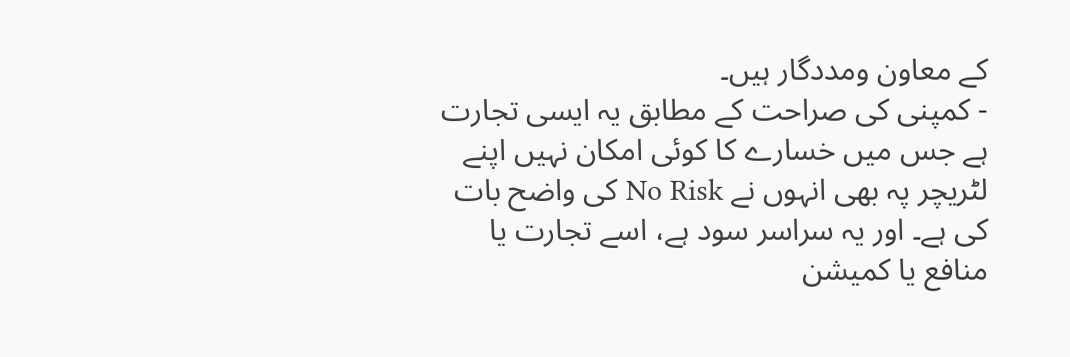کے معاون ومددگار ہیں۔
- کمپنی کی صراحت کے مطابق یہ ایسی تجارت ہے جس میں خسارے کا کوئی امکان نہیں اپنے لٹریچر پہ بھی انہوں نے No Risk کی واضح بات کی ہے۔ اور یہ سراسر سود ہے، اسے تجارت یا منافع یا کمیشن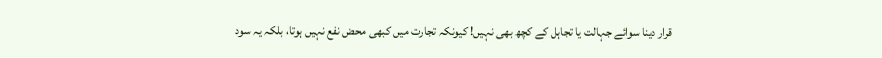قرار دینا سوائے جہالت یا تجاہل کے کچھ بھی نہیں! کیونکہ تجارت میں کبھی محض نفع نہیں ہوتا، بلکہ یہ سود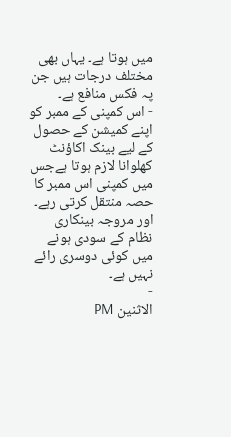میں ہوتا ہے۔ یہاں بھی مختلف درجات ہیں جن پہ فکس منافع ہے۔
- اس کمپنی کے ممبر کو اپنے کمیشن کے حصول کے لیے بینک اکاؤنٹ کھلوانا لازم ہوتا ہےجس میں کمپنی اس ممبر کا حصہ منتقل کرتی رہے۔ اور مروجہ بینکاری نظام کے سودی ہونے میں کوئی دوسری رائے نہیں ہے۔
-
الاثنين PM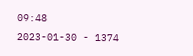09:48
2023-01-30 - 1374